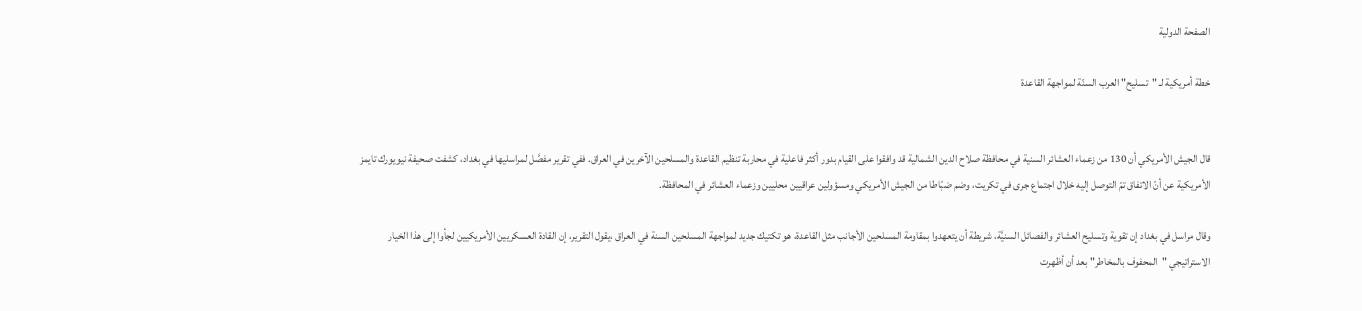الصفحة الدولية

خطة أمريكية لـ "تسليح" العرب السنّة لمواجهة القاعدة


قال الجيش الأمريكي أن 130 من زعماء العشائر السنية في محافظة صلاح الدين الشمالية قد وافقوا على القيام بدور أكثر فاعلية في محاربة تنظيم القاعدة والمسلحين الآخرين في العراق. ففي تقرير مفصَّل لمراسليها في بغداد، كشفت صحيفة نيويورك تايمز الأمريكية عن أنّ الاتفاق تمّ التوصل إليه خلال اجتماع جرى في تكريت، وضم ضبّاطا من الجيش الأمريكي ومسؤولين عراقيين محليين وزعماء العشائر في المحافظة.

وقال مراسل في بغداد إن تقوية وتسليح العشائر والفصائل السنيَّة، شريطة أن يتعهدوا بمقاومة المسلحين الأجانب مثل القاعدة، هو تكتيك جديد لمواجهة المسلحين السنة في العراق ،يقول التقرير، إن القادة العسكريين الأمريكيين لجأوا إلى هذا الخيار الاستراتيجي "المحفوف بالمخاطر" بعد أن أظهرت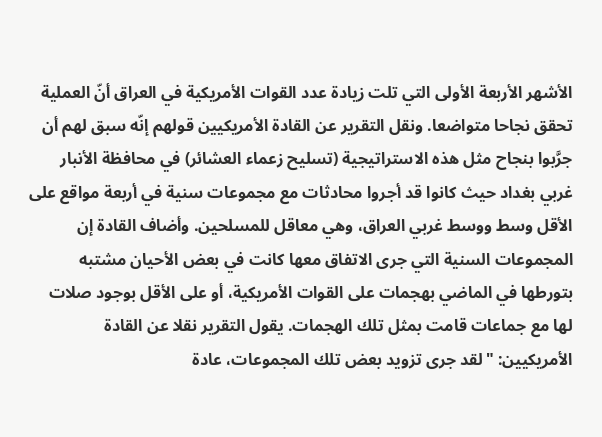الأشهر الأربعة الأولى التي تلت زيادة عدد القوات الأمريكية في العراق أنّ العملية تحقق نجاحا متواضعا. ونقل التقرير عن القادة الأمريكيين قولهم إنّه سبق لهم أن جرَّبوا بنجاح مثل هذه الاستراتيجية (تسليح زعماء العشائر) في محافظة الأنبار غربي بغداد حيث كانوا قد أجروا محادثات مع مجموعات سنية في أربعة مواقع على الأقل وسط ووسط غربي العراق، وهي معاقل للمسلحين. وأضاف القادة إن المجموعات السنية التي جرى الاتفاق معها كانت في بعض الأحيان مشتبه بتورطها في الماضي بهجمات على القوات الأمريكية، أو على الأقل بوجود صلات لها مع جماعات قامت بمثل تلك الهجمات. يقول التقرير نقلا عن القادة الأمريكيين: "لقد جرى تزويد بعض تلك المجموعات، عادة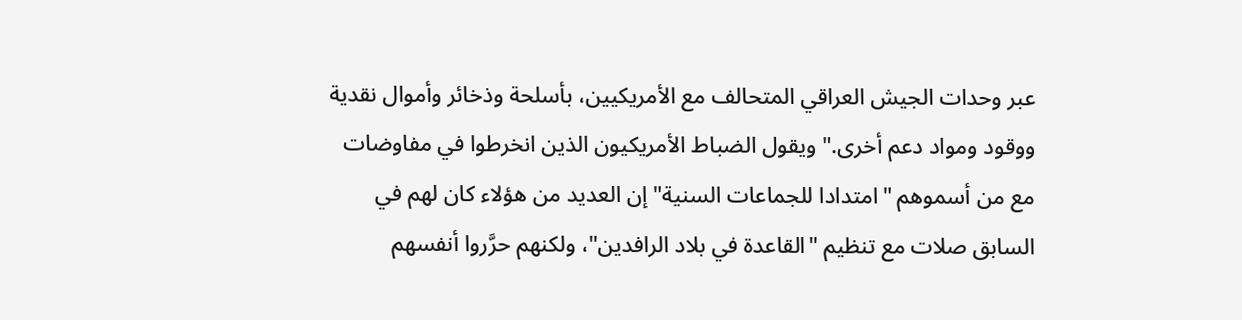عبر وحدات الجيش العراقي المتحالف مع الأمريكيين، بأسلحة وذخائر وأموال نقدية ووقود ومواد دعم أخرى." ويقول الضباط الأمريكيون الذين انخرطوا في مفاوضات مع من أسموهم "امتدادا للجماعات السنية" إن العديد من هؤلاء كان لهم في السابق صلات مع تنظيم "القاعدة في بلاد الرافدين"، ولكنهم حرَّروا أنفسهم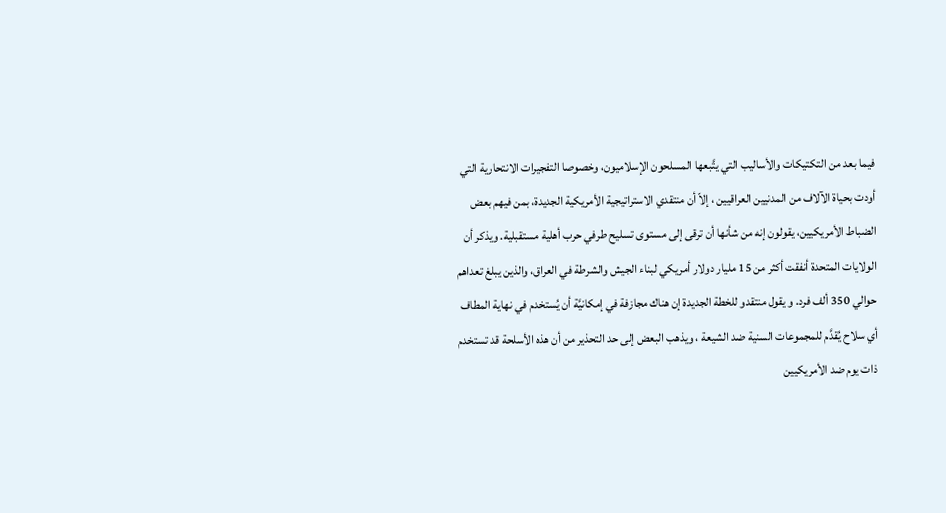فيما بعد من التكتيكات والأساليب التي يتَّبعها المسلحون الإسلاميون، وخصوصا التفجيرات الانتحارية التي أودت بحياة الآلاف من المدنيين العراقيين ، إلاّ أن منتقدي الاستراتيجية الأمريكية الجديدة، بمن فيهم بعض الضباط الأمريكيين، يقولون إنه من شأنها أن ترقى إلى مستوى تسليح طرفي حرب أهلية مستقبلية. ويذكر أن الولايات المتحدة أنفقت أكثر من 15 مليار دولار أمريكي لبناء الجيش والشرطة في العراق، والذين يبلغ تعداهم حوالي 350 ألف فرد. و يقول منتقدو للخطة الجديدة إن هناك مجازفة في إمكانيَّة أن يُستخدم في نهاية المطاف أي سلاح يُقدَّم للمجموعات السنية ضد الشيعة ، ويذهب البعض إلى حد التحذير من أن هذه الأسلحة قد تستخدم ذات يوم ضد الأمريكيين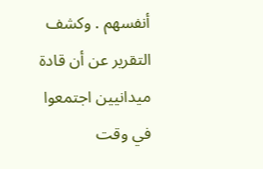أنفسهم . وكشف التقرير عن أن قادة ميدانيين اجتمعوا في وقت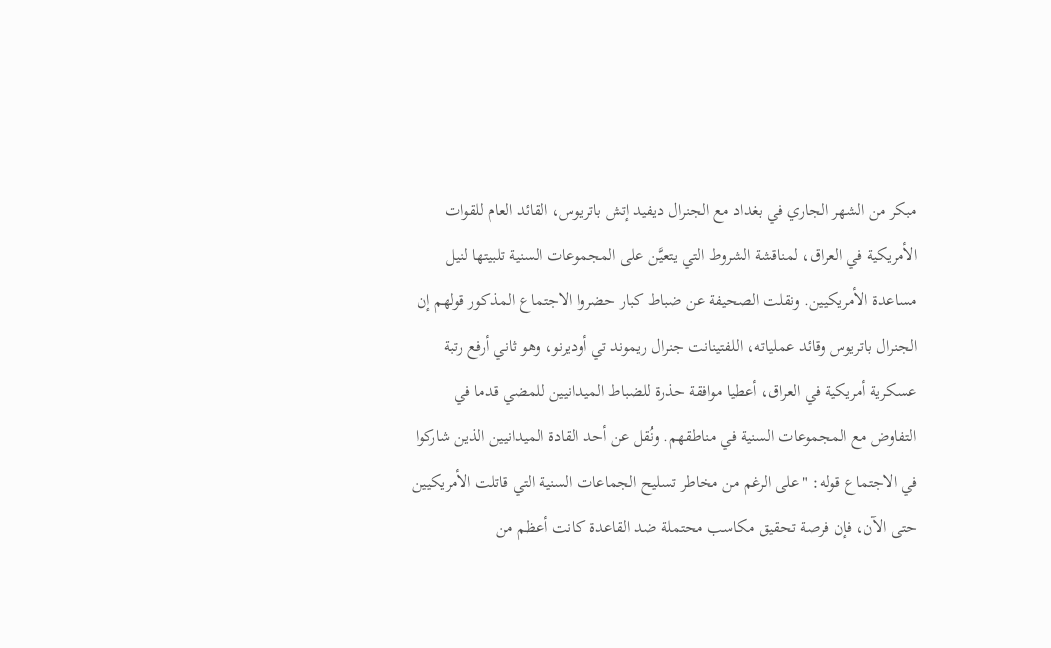مبكر من الشهر الجاري في بغداد مع الجنرال ديفيد إتش باتريوس، القائد العام للقوات الأمريكية في العراق، لمناقشة الشروط التي يتعيَّن على المجموعات السنية تلبيتها لنيل مساعدة الأمريكيين. ونقلت الصحيفة عن ضباط كبار حضروا الاجتماع المذكور قولهم إن الجنرال باتريوس وقائد عملياته، اللفتينانت جنرال ريموند تي أوديرنو، وهو ثاني أرفع رتبة عسكرية أمريكية في العراق، أعطيا موافقة حذرة للضباط الميدانيين للمضي قدما في التفاوض مع المجموعات السنية في مناطقهم. ونُقل عن أحد القادة الميدانيين الذين شاركوا في الاجتماع قوله: "على الرغم من مخاطر تسليح الجماعات السنية التي قاتلت الأمريكيين حتى الآن، فإن فرصة تحقيق مكاسب محتملة ضد القاعدة كانت أعظم من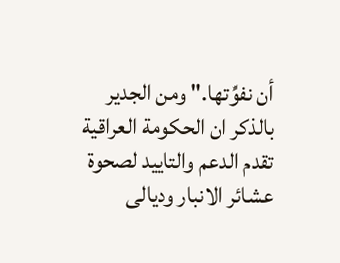أن نفوِّتها." ومن الجدير بالذكر ان الحكومة العراقية تقدم الدعم والتاييد لصحوة عشائر الانبار وديالى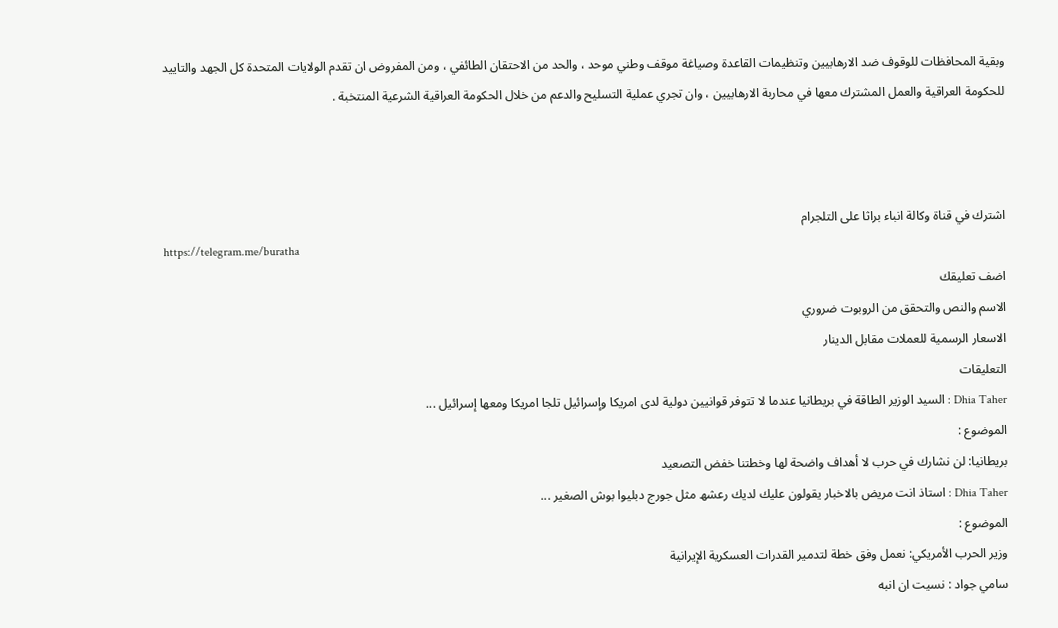وبقية المحافظات للوقوف ضد الارهابيين وتنظيمات القاعدة وصياغة موقف وطني موحد ، والحد من الاحتقان الطائفي ، ومن المفروض ان تقدم الولايات المتحدة كل الجهد والتاييد للحكومة العراقية والعمل المشترك معها في محاربة الارهابيين ، وان تجري عملية التسليح والدعم من خلال الحكومة العراقية الشرعية المنتخبة .



اشترك في قناة وكالة انباء براثا على التلجرام
https://telegram.me/buratha
اضف تعليقك
الاسم والنص والتحقق من الروبوت ضروري
الاسعار الرسمية للعملات مقابل الدينار
التعليقات
Dhia Taher : السيد الوزير الطاقة في بريطانيا عندما لا تتوفر قوانيين دولية لدى امريكا وإسرائيل تلجا امريكا ومعھا إسرائيل ...
الموضوع :
بريطانيا: لن نشارك في حرب لا أهداف واضحة لها وخطتنا خفض التصعيد
Dhia Taher : استاذ انت مريض بالاخبار يقولون عليك لديك رعشھ مثل جورج دبليوا بوش الصغير ...
الموضوع :
وزير الحرب الأمريكي: نعمل وفق خطة لتدمير القدرات العسكرية الإيرانية
سامي جواد : نسيت ان انبه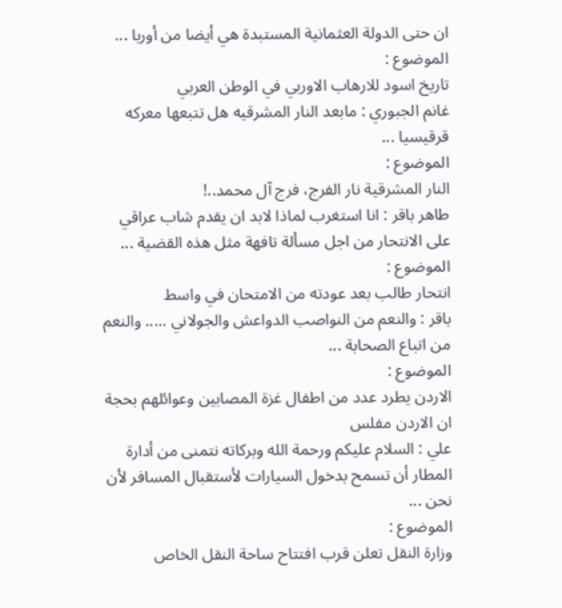ان حتى الدولة العثمانية المستبدة هي أيضا من أوربا ...
الموضوع :
تاريخ اسود للارهاب الاوربي في الوطن العربي
غانم الجبوري : مابعد النار المشرقيه هل تتبعها معركه قرقيسيا ...
الموضوع :
النار المشرقية نار الفرج، فرج آل محمد..!
طاهر باقر : انا استغرب لماذا لابد ان يقدم شاب عراقي على الانتحار من اجل مسألة تافهة مثل هذه القضية ...
الموضوع :
انتحار طالب بعد عودته من الامتحان في واسط
باقر : والنعم من النواصب الدواعش والجولاني ..... والنعم من اتباع الصحابة ...
الموضوع :
الاردن يطرد عدد من اطفال غزة المصابين وعوائلهم بحجة ان الاردن مفلس
علي : السلام عليكم ورحمة الله وبركاته نتمنى من أدارة المطار أن تسمح بدخول السيارات لأستقبال المسافر لأن نحن ...
الموضوع :
وزارة النقل تعلن قرب افتتاح ساحة النقل الخاص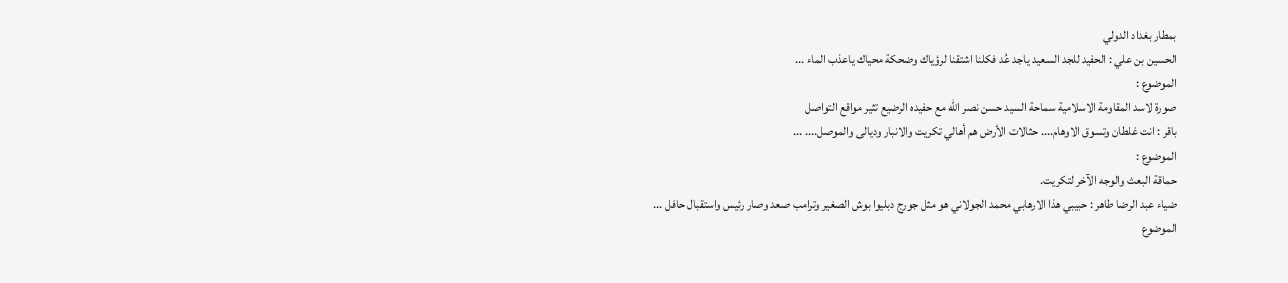بمطار بغداد الدولي
الحسين بن علي : الحفيد للجد السعيد ياجد عُد فكلنا اشتقنا لرؤياك وضحكة محياك ياعذب الماء ...
الموضوع :
صورة لاسد المقاومة الاسلامية سماحة السيد حسن نصر الله مع حفيده الرضيع تثير مواقع التواصل
باقر : انت غلطان وتسوق الاوهام.... حثالات الأرض هم أهالي تكريت والانبار وديالى والموصل.... ...
الموضوع :
حماقة البعث والوجه الآخر لتكريت.
ضياء عبد الرضا طاهر : حبيبي ھذا الارھابي محمد الجولاني ھو مثل جورج دبليوا بوش الصغير وترامب صعد وصار رئيس واستقبال حافل ...
الموضوع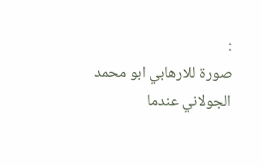:
صورة للارهابي ابو محمد الجولاني عندما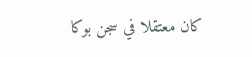كان معتقلا في سجن بوكا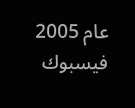عام 2005
فيسبوك